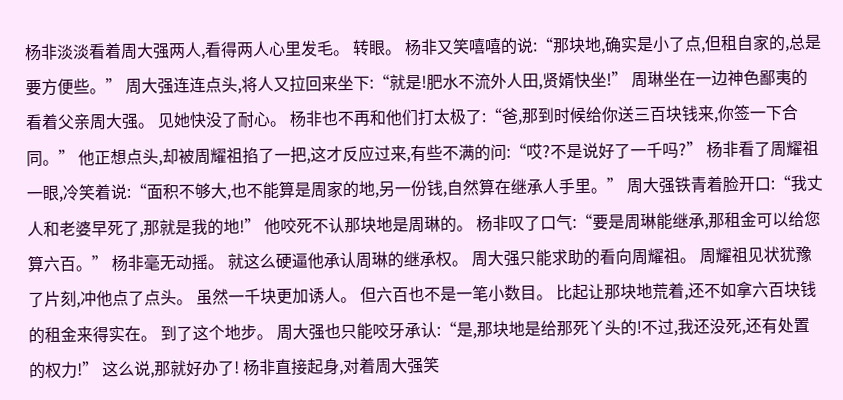杨非淡淡看着周大强两人,看得两人心里发毛。 转眼。 杨非又笑嘻嘻的说:“那块地,确实是小了点,但租自家的,总是要方便些。” 周大强连连点头,将人又拉回来坐下:“就是!肥水不流外人田,贤婿快坐!” 周琳坐在一边神色鄙夷的看着父亲周大强。 见她快没了耐心。 杨非也不再和他们打太极了:“爸,那到时候给你送三百块钱来,你签一下合同。” 他正想点头,却被周耀祖掐了一把,这才反应过来,有些不满的问:“哎?不是说好了一千吗?” 杨非看了周耀祖一眼,冷笑着说:“面积不够大,也不能算是周家的地,另一份钱,自然算在继承人手里。” 周大强铁青着脸开口:“我丈人和老婆早死了,那就是我的地!” 他咬死不认那块地是周琳的。 杨非叹了口气:“要是周琳能继承,那租金可以给您算六百。” 杨非毫无动摇。 就这么硬逼他承认周琳的继承权。 周大强只能求助的看向周耀祖。 周耀祖见状犹豫了片刻,冲他点了点头。 虽然一千块更加诱人。 但六百也不是一笔小数目。 比起让那块地荒着,还不如拿六百块钱的租金来得实在。 到了这个地步。 周大强也只能咬牙承认:“是,那块地是给那死丫头的!不过,我还没死,还有处置的权力!” 这么说,那就好办了! 杨非直接起身,对着周大强笑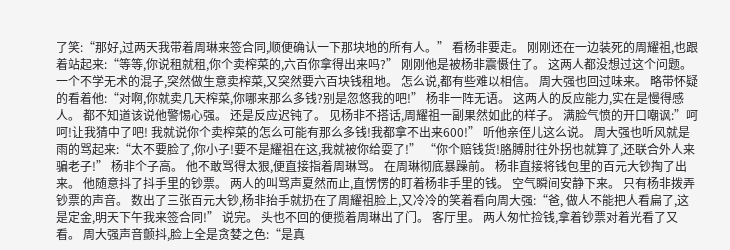了笑:“那好,过两天我带着周琳来签合同,顺便确认一下那块地的所有人。” 看杨非要走。 刚刚还在一边装死的周耀祖,也跟着站起来:“等等,你说租就租,你个卖榨菜的,六百你拿得出来吗?” 刚刚他是被杨非震慑住了。 这两人都没想过这个问题。 一个不学无术的混子,突然做生意卖榨菜,又突然要六百块钱租地。 怎么说,都有些难以相信。 周大强也回过味来。 略带怀疑的看着他:“对啊,你就卖几天榨菜,你哪来那么多钱?别是忽悠我的吧!” 杨非一阵无语。 这两人的反应能力,实在是慢得感人。 都不知道该说他警惕心强。 还是反应迟钝了。 见杨非不搭话,周耀祖一副果然如此的样子。 满脸气愤的开口嘲讽:”呵呵!让我猜中了吧! 我就说你个卖榨菜的怎么可能有那么多钱!我都拿不出来600!” 听他亲侄儿这么说。 周大强也听风就是雨的骂起来:“太不要脸了,你小子!要不是耀祖在这,我就被你给耍了!” “你个赔钱货!胳膊肘往外拐也就算了,还联合外人来骗老子!” 杨非个子高。 他不敢骂得太狠,便直接指着周琳骂。 在周琳彻底暴躁前。 杨非直接将钱包里的百元大钞掏了出来。 他随意抖了抖手里的钞票。 两人的叫骂声夏然而止,直愣愣的盯着杨非手里的钱。 空气瞬间安静下来。 只有杨非拨弄钞票的声音。 数出了三张百元大钞,杨非抬手就扔在了周耀祖脸上,又冷冷的笑着看向周大强:“爸, 做人不能把人看扁了,这是定金,明天下午我来签合同!” 说完。 头也不回的便揽着周琳出了门。 客厅里。 两人匆忙捡钱,拿着钞票对着光看了又看。 周大强声音颤抖,脸上全是贪婪之色:“是真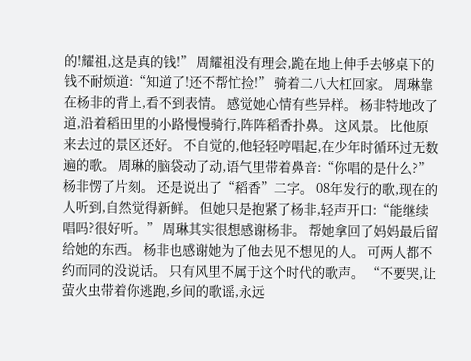的!耀祖,这是真的钱!” 周耀祖没有理会,跪在地上伸手去够桌下的钱不耐烦道:“知道了!还不帮忙捡!” 骑着二八大杠回家。 周琳靠在杨非的背上,看不到表情。 感觉她心情有些异样。 杨非特地改了道,沿着稻田里的小路慢慢骑行,阵阵稻香扑鼻。 这风景。 比他原来去过的景区还好。 不自觉的,他轻轻哼唱起,在少年时循环过无数遍的歌。 周琳的脑袋动了动,语气里带着鼻音:“你唱的是什么?” 杨非愣了片刻。 还是说出了“稻香”二字。 08年发行的歌,现在的人听到,自然觉得新鲜。 但她只是抱紧了杨非,轻声开口:“能继续唱吗?很好听。” 周琳其实很想感谢杨非。 帮她拿回了妈妈最后留给她的东西。 杨非也感谢她为了他去见不想见的人。 可两人都不约而同的没说话。 只有风里不属于这个时代的歌声。 “不要哭,让萤火虫带着你逃跑,乡间的歌谣,永远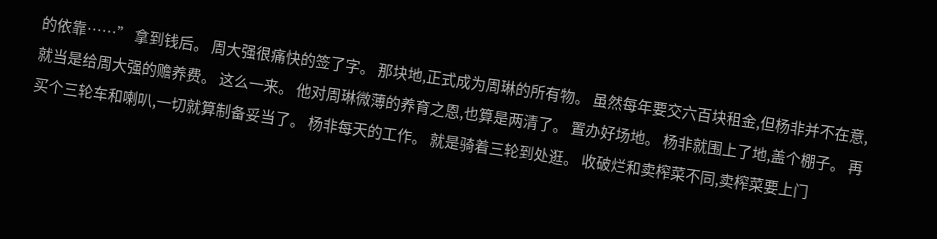的依靠……” 拿到钱后。 周大强很痛快的签了字。 那块地,正式成为周琳的所有物。 虽然每年要交六百块租金,但杨非并不在意, 就当是给周大强的赡养费。 这么一来。 他对周琳微薄的养育之恩,也算是两清了。 置办好场地。 杨非就围上了地,盖个棚子。 再买个三轮车和喇叭,一切就算制备妥当了。 杨非每天的工作。 就是骑着三轮到处逛。 收破烂和卖榨菜不同,卖榨菜要上门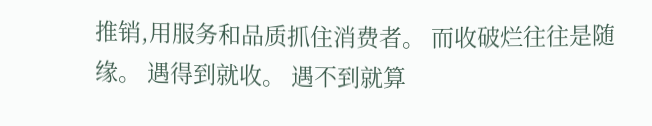推销,用服务和品质抓住消费者。 而收破烂往往是随缘。 遇得到就收。 遇不到就算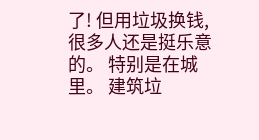了! 但用垃圾换钱,很多人还是挺乐意的。 特别是在城里。 建筑垃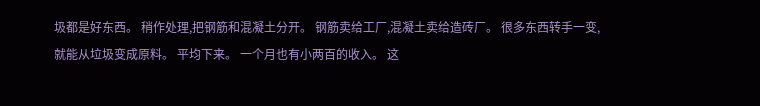圾都是好东西。 稍作处理,把钢筋和混凝土分开。 钢筋卖给工厂,混凝土卖给造砖厂。 很多东西转手一变,就能从垃圾变成原料。 平均下来。 一个月也有小两百的收入。 这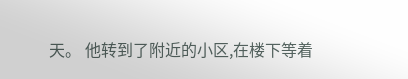天。 他转到了附近的小区,在楼下等着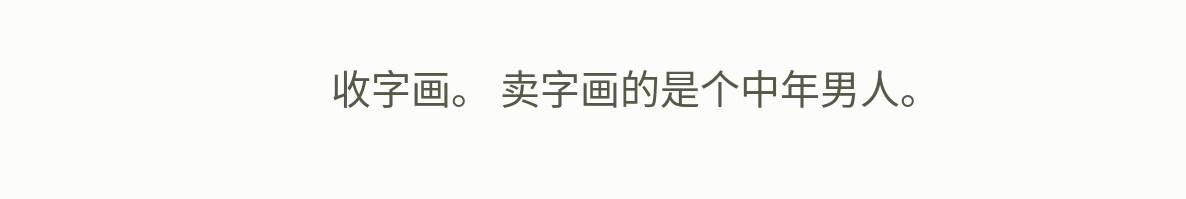收字画。 卖字画的是个中年男人。